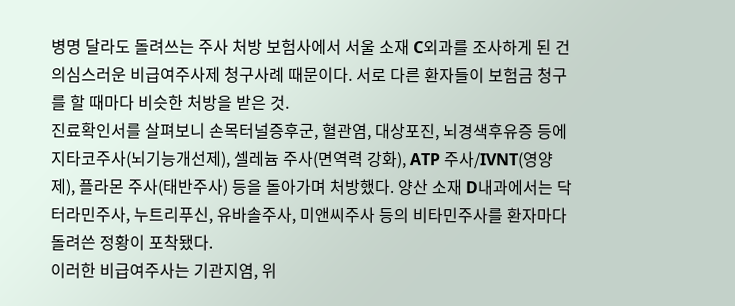병명 달라도 돌려쓰는 주사 처방 보험사에서 서울 소재 C외과를 조사하게 된 건 의심스러운 비급여주사제 청구사례 때문이다. 서로 다른 환자들이 보험금 청구를 할 때마다 비슷한 처방을 받은 것.
진료확인서를 살펴보니 손목터널증후군, 혈관염, 대상포진, 뇌경색후유증 등에 지타코주사(뇌기능개선제), 셀레늄 주사(면역력 강화), ATP 주사/IVNT(영양제), 플라몬 주사(태반주사) 등을 돌아가며 처방했다. 양산 소재 D내과에서는 닥터라민주사, 누트리푸신, 유바솔주사, 미앤씨주사 등의 비타민주사를 환자마다 돌려쓴 정황이 포착됐다.
이러한 비급여주사는 기관지염, 위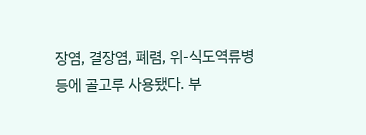장염, 결장염, 폐렴, 위-식도역류병 등에 골고루 사용됐다. 부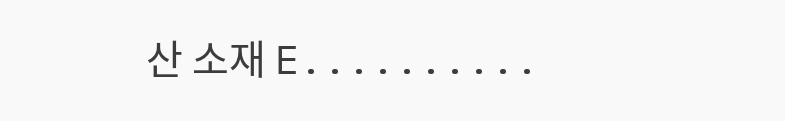산 소재 E..........